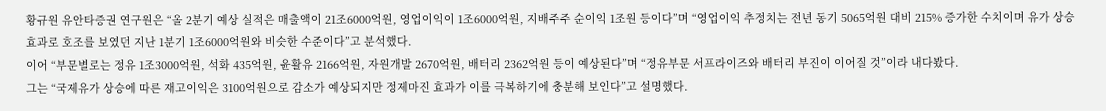황규원 유안타증권 연구원은 “올 2분기 예상 실적은 매출액이 21조6000억원, 영업이익이 1조6000억원, 지배주주 순이익 1조원 등이다”며 “영업이익 추정치는 전년 동기 5065억원 대비 215% 증가한 수치이며 유가 상승 효과로 호조를 보였던 지난 1분기 1조6000억원와 비슷한 수준이다”고 분석했다.
이어 “부문별로는 정유 1조3000억원, 석화 435억원, 윤활유 2166억원, 자원개발 2670억원, 배터리 2362억원 등이 예상된다”며 “정유부문 서프라이즈와 배터리 부진이 이어질 것”이라 내다봤다.
그는 “국제유가 상승에 따른 재고이익은 3100억원으로 감소가 예상되지만 정제마진 효과가 이를 극복하기에 충분해 보인다”고 설명했다.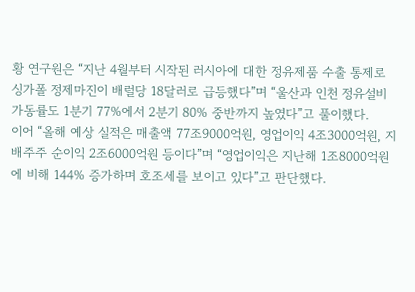황 연구원은 “지난 4월부터 시작된 러시아에 대한 정유제품 수출 통제로 싱가폴 정제마진이 배럴당 18달러로 급등했다”며 “울산과 인천 정유설비 가동률도 1분기 77%에서 2분기 80% 중반까지 높였다”고 풀이했다.
이어 “올해 예상 실적은 매출액 77조9000억원, 영업이익 4조3000억원, 지배주주 순이익 2조6000억원 등이다”며 “영업이익은 지난해 1조8000억원에 비해 144% 증가하며 호조세를 보이고 있다”고 판단했다.